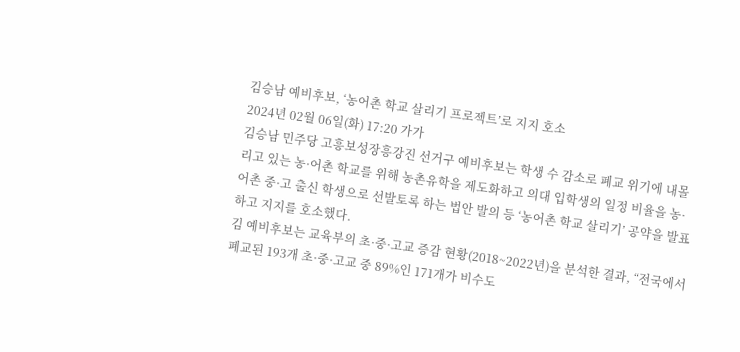김승남 예비후보, ‘농어촌 학교 살리기 프로젝트’로 지지 호소
2024년 02월 06일(화) 17:20 가가
김승남 민주당 고흥보성장흥강진 선거구 예비후보는 학생 수 감소로 폐교 위기에 내몰리고 있는 농·어촌 학교를 위해 농촌유학을 제도화하고 의대 입학생의 일정 비율을 농·어촌 중·고 출신 학생으로 선발토록 하는 법안 발의 등 ‘농어촌 학교 살리기’ 공약을 발표하고 지지를 호소했다.
김 예비후보는 교육부의 초·중·고교 증감 현황(2018~2022년)을 분석한 결과, “전국에서 폐교된 193개 초·중·고교 중 89%인 171개가 비수도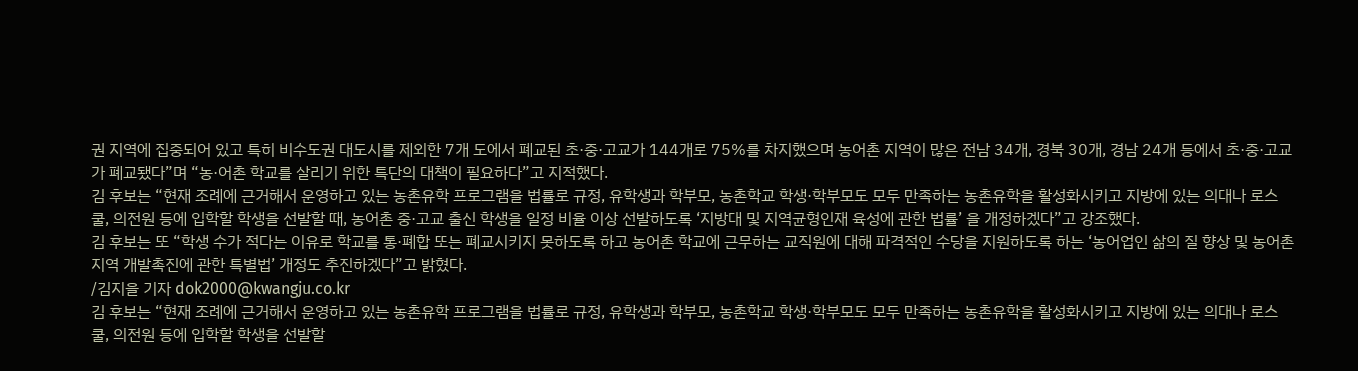권 지역에 집중되어 있고 특히 비수도권 대도시를 제외한 7개 도에서 폐교된 초·중·고교가 144개로 75%를 차지했으며 농어촌 지역이 많은 전남 34개, 경북 30개, 경남 24개 등에서 초·중·고교가 폐교됐다”며 “농·어촌 학교를 살리기 위한 특단의 대책이 필요하다”고 지적했다.
김 후보는 “현재 조례에 근거해서 운영하고 있는 농촌유학 프로그램을 법률로 규정, 유학생과 학부모, 농촌학교 학생·학부모도 모두 만족하는 농촌유학을 활성화시키고 지방에 있는 의대나 로스쿨, 의전원 등에 입학할 학생을 선발할 때, 농어촌 중·고교 출신 학생을 일정 비율 이상 선발하도록 ‘지방대 및 지역균형인재 육성에 관한 법률’ 을 개정하겠다”고 강조했다.
김 후보는 또 “학생 수가 적다는 이유로 학교를 통·폐합 또는 폐교시키지 못하도록 하고 농어촌 학교에 근무하는 교직원에 대해 파격적인 수당을 지원하도록 하는 ‘농어업인 삶의 질 향상 및 농어촌지역 개발촉진에 관한 특별법’ 개정도 추진하겠다”고 밝혔다.
/김지을 기자 dok2000@kwangju.co.kr
김 후보는 “현재 조례에 근거해서 운영하고 있는 농촌유학 프로그램을 법률로 규정, 유학생과 학부모, 농촌학교 학생·학부모도 모두 만족하는 농촌유학을 활성화시키고 지방에 있는 의대나 로스쿨, 의전원 등에 입학할 학생을 선발할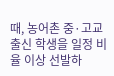때, 농어촌 중·고교 출신 학생을 일정 비율 이상 선발하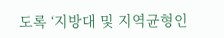도록 ‘지방대 및 지역균형인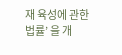재 육성에 관한 법률’ 을 개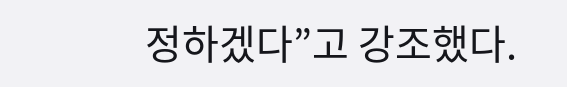정하겠다”고 강조했다.